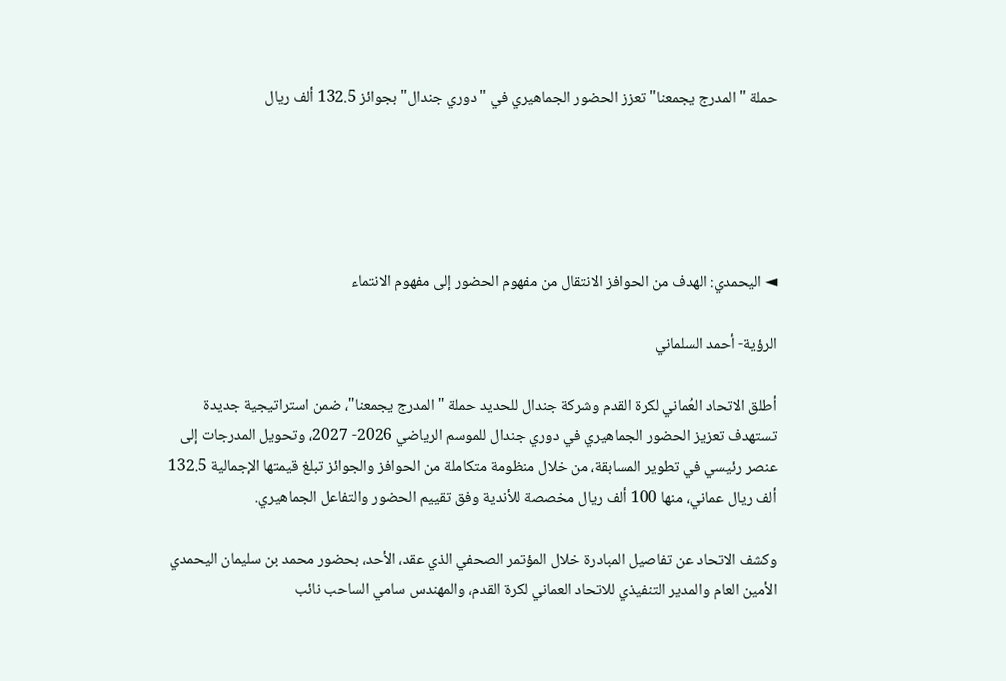حملة "المدرج يجمعنا" تعزز الحضور الجماهيري في "دوري جندال" بجوائز 132.5 ألف ريال





◄ اليحمدي: الهدف من الحوافز الانتقال من مفهوم الحضور إلى مفهوم الانتماء

الرؤية- أحمد السلماني

أطلق الاتحاد العُماني لكرة القدم وشركة جندال للحديد حملة "المدرج يجمعنا"، ضمن استراتيجية جديدة تستهدف تعزيز الحضور الجماهيري في دوري جندال للموسم الرياضي 2026- 2027، وتحويل المدرجات إلى عنصر رئيسي في تطوير المسابقة، من خلال منظومة متكاملة من الحوافز والجوائز تبلغ قيمتها الإجمالية 132.5 ألف ريال عماني، منها 100 ألف ريال مخصصة للأندية وفق تقييم الحضور والتفاعل الجماهيري.

وكشف الاتحاد عن تفاصيل المبادرة خلال المؤتمر الصحفي الذي عقد، الأحد، بحضور محمد بن سليمان اليحمدي الأمين العام والمدير التنفيذي للاتحاد العماني لكرة القدم، والمهندس سامي الساحب نائب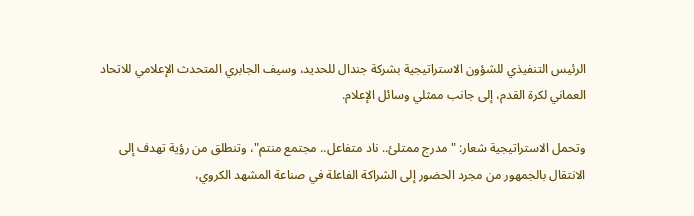الرئيس التنفيذي للشؤون الاستراتيجية بشركة جندال للحديد، وسيف الجابري المتحدث الإعلامي للاتحاد العماني لكرة القدم، إلى جانب ممثلي وسائل الإعلام.

وتحمل الاستراتيجية شعار: "مدرج ممتلئ.. ناد متفاعل.. مجتمع منتم"، وتنطلق من رؤية تهدف إلى الانتقال بالجمهور من مجرد الحضور إلى الشراكة الفاعلة في صناعة المشهد الكروي،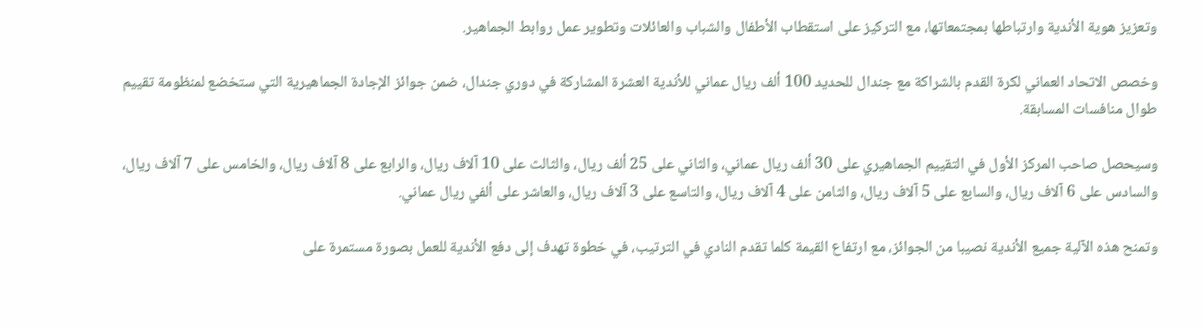وتعزيز هوية الأندية وارتباطها بمجتمعاتها، مع التركيز على استقطاب الأطفال والشباب والعائلات وتطوير عمل روابط الجماهير.

وخصص الاتحاد العماني لكرة القدم بالشراكة مع جندال للحديد 100 ألف ريال عماني للأندية العشرة المشاركة في دوري جندال، ضمن جوائز الإجادة الجماهيرية التي ستخضع لمنظومة تقييم طوال منافسات المسابقة.

وسيحصل صاحب المركز الأول في التقييم الجماهيري على 30 ألف ريال عماني، والثاني على 25 ألف ريال، والثالث على 10 آلاف ريال، والرابع على 8 آلاف ريال، والخامس على 7 آلاف ريال، والسادس على 6 آلاف ريال، والسابع على 5 آلاف ريال، والثامن على 4 آلاف ريال، والتاسع على 3 آلاف ريال، والعاشر على ألفي ريال عماني.

وتمنح هذه الآلية جميع الأندية نصيبا من الجوائز، مع ارتفاع القيمة كلما تقدم النادي في الترتيب، في خطوة تهدف إلى دفع الأندية للعمل بصورة مستمرة على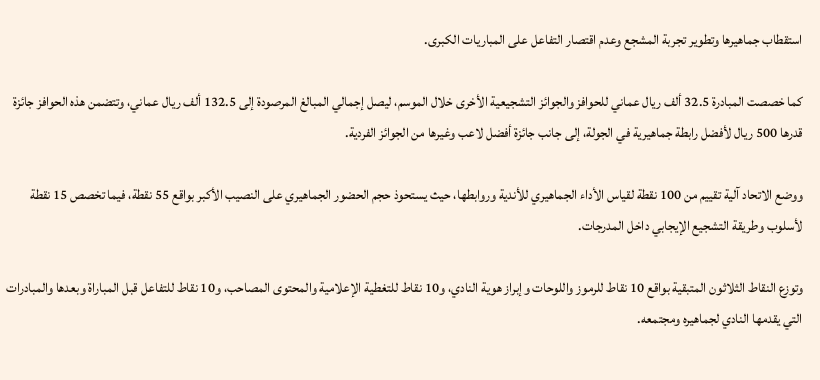استقطاب جماهيرها وتطوير تجربة المشجع وعدم اقتصار التفاعل على المباريات الكبرى.

كما خصصت المبادرة 32.5 ألف ريال عماني للحوافز والجوائز التشجيعية الأخرى خلال الموسم، ليصل إجمالي المبالغ المرصودة إلى 132.5 ألف ريال عماني، وتتضمن هذه الحوافز جائزة قدرها 500 ريال لأفضل رابطة جماهيرية في الجولة، إلى جانب جائزة أفضل لاعب وغيرها من الجوائز الفردية.

ووضع الاتحاد آلية تقييم من 100 نقطة لقياس الأداء الجماهيري للأندية وروابطها، حيث يستحوذ حجم الحضور الجماهيري على النصيب الأكبر بواقع 55 نقطة، فيما تخصص 15 نقطة لأسلوب وطريقة التشجيع الإيجابي داخل المدرجات.

وتوزع النقاط الثلاثون المتبقية بواقع 10 نقاط للرموز واللوحات وإبراز هوية النادي، و10 نقاط للتغطية الإعلامية والمحتوى المصاحب، و10 نقاط للتفاعل قبل المباراة وبعدها والمبادرات التي يقدمها النادي لجماهيره ومجتمعه.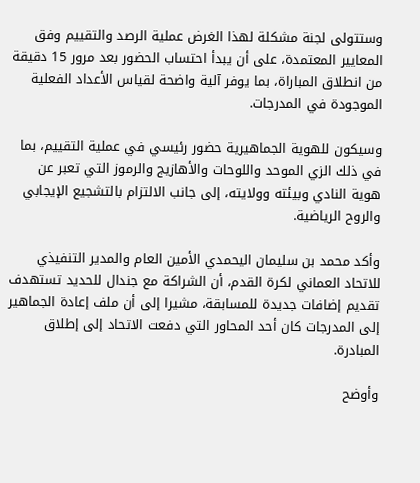وستتولى لجنة مشكلة لهذا الغرض عملية الرصد والتقييم وفق المعايير المعتمدة، على أن يبدأ احتساب الحضور بعد مرور 15 دقيقة من انطلاق المباراة، بما يوفر آلية واضحة لقياس الأعداد الفعلية الموجودة في المدرجات.

وسيكون للهوية الجماهيرية حضور رئيسي في عملية التقييم، بما في ذلك الزي الموحد واللوحات والأهازيج والرموز التي تعبر عن هوية النادي وبيئته وولايته، إلى جانب الالتزام بالتشجيع الإيجابي والروح الرياضية.

وأكد محمد بن سليمان اليحمدي الأمين العام والمدير التنفيذي للاتحاد العماني لكرة القدم، أن الشراكة مع جندال للحديد تستهدف تقديم إضافات جديدة للمسابقة، مشيرا إلى أن ملف إعادة الجماهير إلى المدرجات كان أحد المحاور التي دفعت الاتحاد إلى إطلاق المبادرة.

وأوضح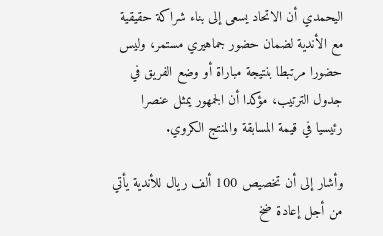اليحمدي أن الاتحاد يسعى إلى بناء شراكة حقيقية مع الأندية لضمان حضور جماهيري مستمر، وليس حضورا مرتبطا بنتيجة مباراة أو وضع الفريق في جدول الترتيب، مؤكدا أن الجمهور يمثل عنصرا رئيسيا في قيمة المسابقة والمنتج الكروي.

وأشار إلى أن تخصيص 100 ألف ريال للأندية يأتي من أجل إعادة ضخ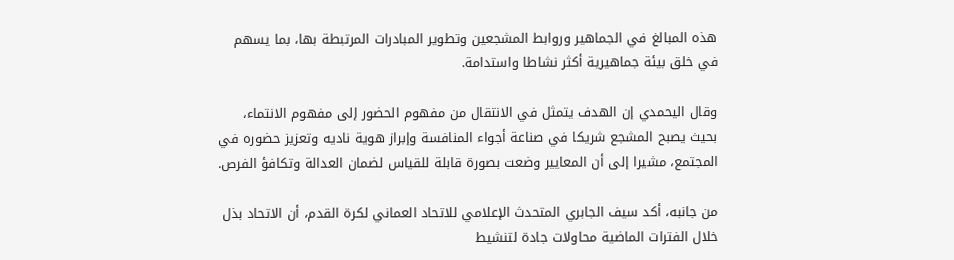هذه المبالغ في الجماهير وروابط المشجعين وتطوير المبادرات المرتبطة بها، بما يسهم في خلق بيئة جماهيرية أكثر نشاطا واستدامة.

وقال اليحمدي إن الهدف يتمثل في الانتقال من مفهوم الحضور إلى مفهوم الانتماء، بحيث يصبح المشجع شريكا في صناعة أجواء المنافسة وإبراز هوية ناديه وتعزيز حضوره في المجتمع، مشيرا إلى أن المعايير وضعت بصورة قابلة للقياس لضمان العدالة وتكافؤ الفرص.

من جانبه، أكد سيف الجابري المتحدث الإعلامي للاتحاد العماني لكرة القدم، أن الاتحاد بذل خلال الفترات الماضية محاولات جادة لتنشيط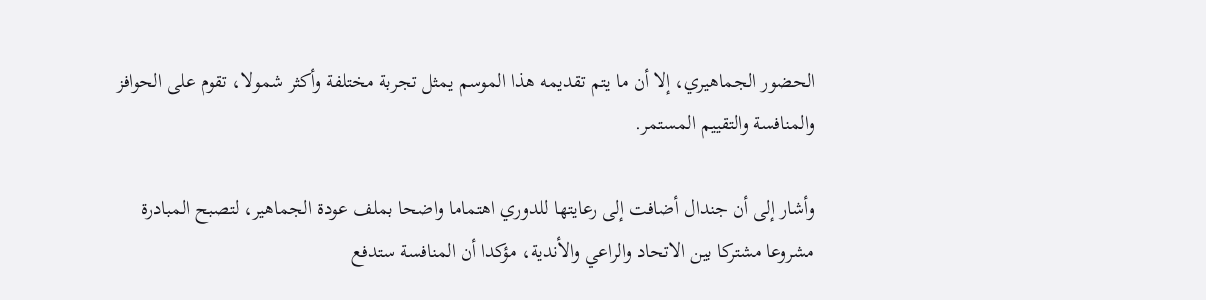الحضور الجماهيري، إلا أن ما يتم تقديمه هذا الموسم يمثل تجربة مختلفة وأكثر شمولا، تقوم على الحوافز والمنافسة والتقييم المستمر.

وأشار إلى أن جندال أضافت إلى رعايتها للدوري اهتماما واضحا بملف عودة الجماهير، لتصبح المبادرة مشروعا مشتركا بين الاتحاد والراعي والأندية، مؤكدا أن المنافسة ستدفع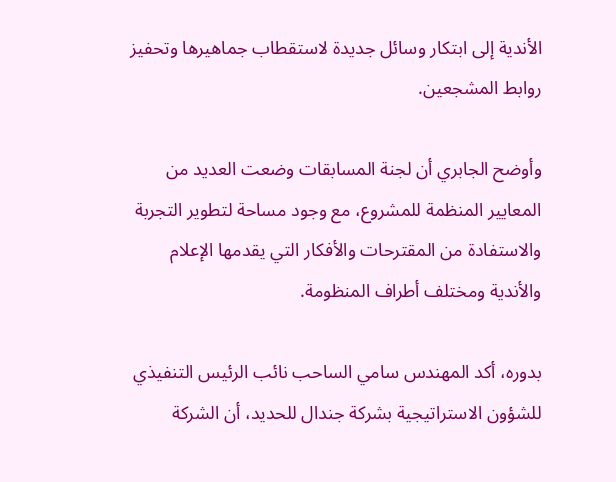الأندية إلى ابتكار وسائل جديدة لاستقطاب جماهيرها وتحفيز روابط المشجعين.

وأوضح الجابري أن لجنة المسابقات وضعت العديد من المعايير المنظمة للمشروع، مع وجود مساحة لتطوير التجربة والاستفادة من المقترحات والأفكار التي يقدمها الإعلام والأندية ومختلف أطراف المنظومة.

بدوره، أكد المهندس سامي الساحب نائب الرئيس التنفيذي للشؤون الاستراتيجية بشركة جندال للحديد، أن الشركة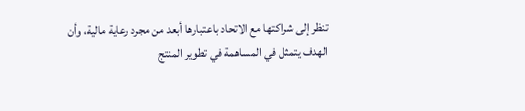تنظر إلى شراكتها مع الاتحاد باعتبارها أبعد من مجرد رعاية مالية، وأن الهدف يتمثل في المساهمة في تطوير المنتج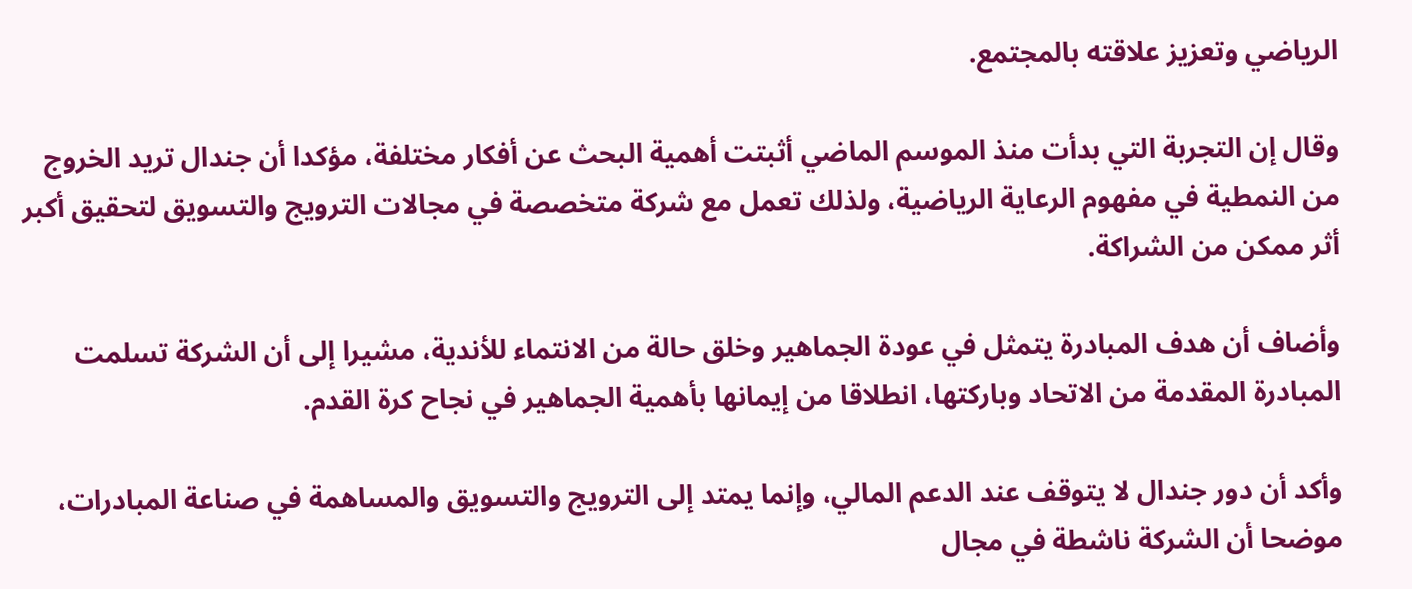الرياضي وتعزيز علاقته بالمجتمع.

وقال إن التجربة التي بدأت منذ الموسم الماضي أثبتت أهمية البحث عن أفكار مختلفة، مؤكدا أن جندال تريد الخروج من النمطية في مفهوم الرعاية الرياضية، ولذلك تعمل مع شركة متخصصة في مجالات الترويج والتسويق لتحقيق أكبر أثر ممكن من الشراكة.

وأضاف أن هدف المبادرة يتمثل في عودة الجماهير وخلق حالة من الانتماء للأندية، مشيرا إلى أن الشركة تسلمت المبادرة المقدمة من الاتحاد وباركتها، انطلاقا من إيمانها بأهمية الجماهير في نجاح كرة القدم.

وأكد أن دور جندال لا يتوقف عند الدعم المالي، وإنما يمتد إلى الترويج والتسويق والمساهمة في صناعة المبادرات، موضحا أن الشركة ناشطة في مجال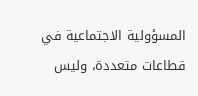المسؤولية الاجتماعية في قطاعات متعددة، وليس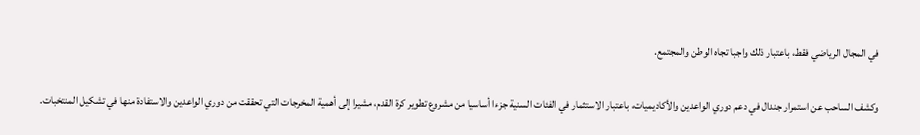في المجال الرياضي فقط، باعتبار ذلك واجبا تجاه الوطن والمجتمع.

وكشف الساحب عن استمرار جندال في دعم دوري الواعدين والأكاديميات، باعتبار الاستثمار في الفئات السنية جزءا أساسيا من مشروع تطوير كرة القدم، مشيرا إلى أهمية المخرجات التي تحققت من دوري الواعدين والاستفادة منها في تشكيل المنتخبات.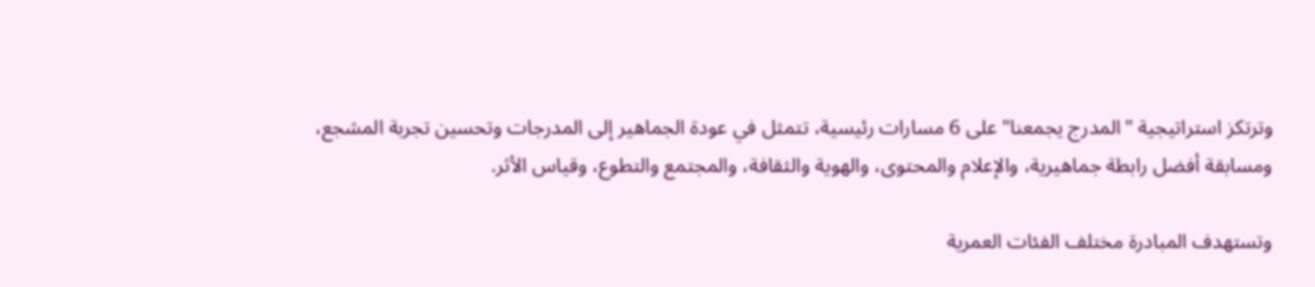وترتكز استراتيجية "المدرج يجمعنا" على 6 مسارات رئيسية، تتمثل في عودة الجماهير إلى المدرجات وتحسين تجربة المشجع، ومسابقة أفضل رابطة جماهيرية، والإعلام والمحتوى، والهوية والثقافة، والمجتمع والتطوع، وقياس الأثر.

وتستهدف المبادرة مختلف الفئات العمرية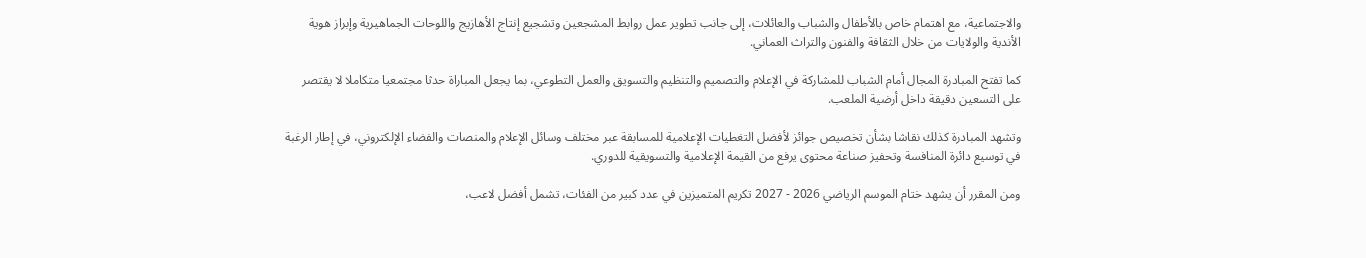والاجتماعية، مع اهتمام خاص بالأطفال والشباب والعائلات، إلى جانب تطوير عمل روابط المشجعين وتشجيع إنتاج الأهازيج واللوحات الجماهيرية وإبراز هوية الأندية والولايات من خلال الثقافة والفنون والتراث العماني.

كما تفتح المبادرة المجال أمام الشباب للمشاركة في الإعلام والتصميم والتنظيم والتسويق والعمل التطوعي، بما يجعل المباراة حدثا مجتمعيا متكاملا لا يقتصر على التسعين دقيقة داخل أرضية الملعب.

وتشهد المبادرة كذلك نقاشا بشأن تخصيص جوائز لأفضل التغطيات الإعلامية للمسابقة عبر مختلف وسائل الإعلام والمنصات والفضاء الإلكتروني، في إطار الرغبة في توسيع دائرة المنافسة وتحفيز صناعة محتوى يرفع من القيمة الإعلامية والتسويقية للدوري.

ومن المقرر أن يشهد ختام الموسم الرياضي 2026 - 2027 تكريم المتميزين في عدد كبير من الفئات، تشمل أفضل لاعب،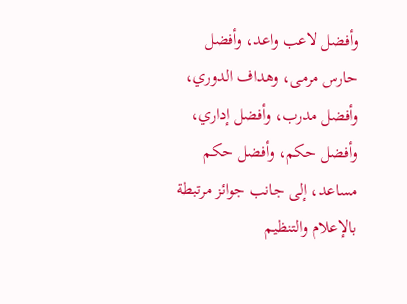وأفضل لاعب واعد، وأفضل حارس مرمى، وهداف الدوري، وأفضل مدرب، وأفضل إداري، وأفضل حكم، وأفضل حكم مساعد، إلى جانب جوائز مرتبطة بالإعلام والتنظيم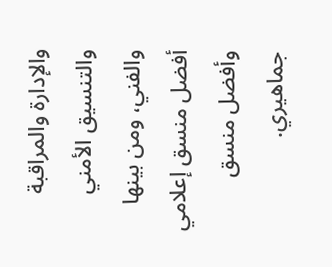والإدارة والمراقبة والتنسيق الأمني والفني، ومن بينها أفضل منسق إعلامي وأفضل منسق جماهيري.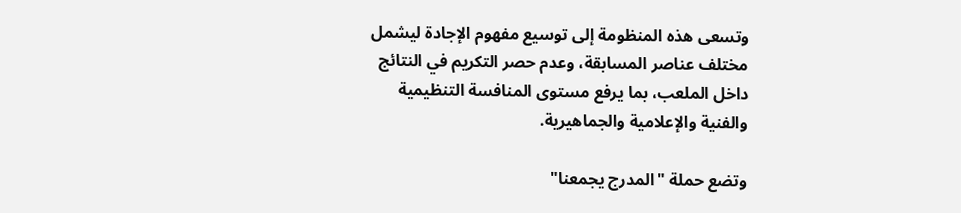وتسعى هذه المنظومة إلى توسيع مفهوم الإجادة ليشمل مختلف عناصر المسابقة، وعدم حصر التكريم في النتائج داخل الملعب، بما يرفع مستوى المنافسة التنظيمية والفنية والإعلامية والجماهيرية.

وتضع حملة "المدرج يجمعنا"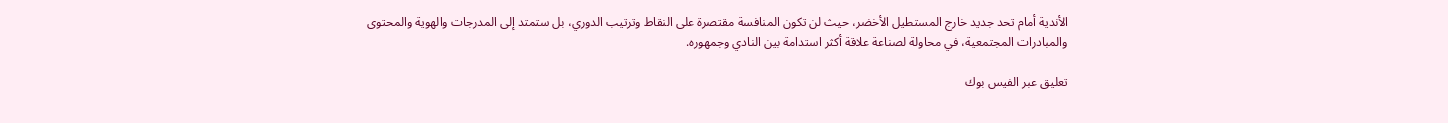الأندية أمام تحد جديد خارج المستطيل الأخضر، حيث لن تكون المنافسة مقتصرة على النقاط وترتيب الدوري، بل ستمتد إلى المدرجات والهوية والمحتوى والمبادرات المجتمعية، في محاولة لصناعة علاقة أكثر استدامة بين النادي وجمهوره.

تعليق عبر الفيس بوك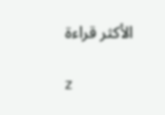الأكثر قراءة

z